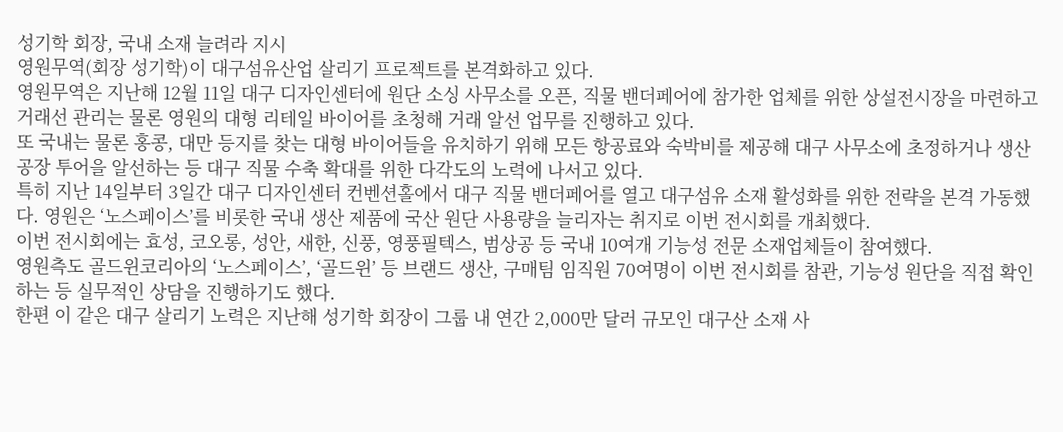성기학 회장, 국내 소재 늘려라 지시
영원무역(회장 성기학)이 대구섬유산업 살리기 프로젝트를 본격화하고 있다.
영원무역은 지난해 12월 11일 대구 디자인센터에 원단 소싱 사무소를 오픈, 직물 밴더페어에 참가한 업체를 위한 상설전시장을 마련하고 거래선 관리는 물론 영원의 대형 리테일 바이어를 초청해 거래 알선 업무를 진행하고 있다.
또 국내는 물론 홍콩, 대만 등지를 찾는 대형 바이어들을 유치하기 위해 모든 항공료와 숙박비를 제공해 대구 사무소에 초정하거나 생산 공장 투어을 알선하는 등 대구 직물 수축 확대를 위한 다각도의 노력에 나서고 있다.
특히 지난 14일부터 3일간 대구 디자인센터 컨벤션홀에서 대구 직물 밴더페어를 열고 대구섬유 소재 활성화를 위한 전략을 본격 가동했다. 영원은 ‘노스페이스’를 비롯한 국내 생산 제품에 국산 원단 사용량을 늘리자는 취지로 이번 전시회를 개최했다.
이번 전시회에는 효성, 코오롱, 성안, 새한, 신풍, 영풍필텍스, 범상공 등 국내 10여개 기능성 전문 소재업체들이 참여했다.
영원측도 골드윈코리아의 ‘노스페이스’, ‘골드윈’ 등 브랜드 생산, 구매팀 임직원 70여명이 이번 전시회를 참관, 기능성 원단을 직접 확인하는 등 실무적인 상담을 진행하기도 했다.
한편 이 같은 대구 살리기 노력은 지난해 성기학 회장이 그룹 내 연간 2,000만 달러 규모인 대구산 소재 사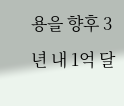용을 향후 3년 내 1억 달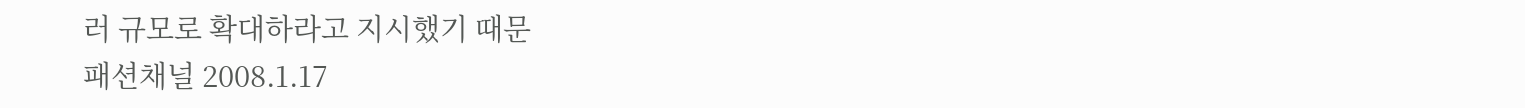러 규모로 확대하라고 지시했기 때문
패션채널 2008.1.17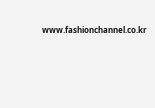www.fashionchannel.co.kr